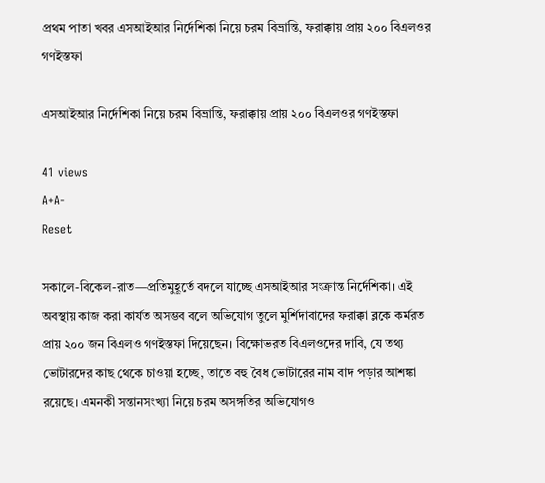প্রথম পাতা খবর এসআইআর নির্দেশিকা নিয়ে চরম বিভ্রান্তি, ফরাক্কায় প্রায় ২০০ বিএলওর গণইস্তফা

এসআইআর নির্দেশিকা নিয়ে চরম বিভ্রান্তি, ফরাক্কায় প্রায় ২০০ বিএলওর গণইস্তফা

41 views
A+A-
Reset

সকালে-বিকেল-রাত—প্রতিমুহূর্তে বদলে যাচ্ছে এসআইআর সংক্রান্ত নির্দেশিকা। এই অবস্থায় কাজ করা কার্যত অসম্ভব বলে অভিযোগ তুলে মুর্শিদাবাদের ফরাক্কা ব্লকে কর্মরত প্রায় ২০০ জন বিএলও গণইস্তফা দিয়েছেন। বিক্ষোভরত বিএলওদের দাবি, যে তথ্য ভোটারদের কাছ থেকে চাওয়া হচ্ছে, তাতে বহু বৈধ ভোটারের নাম বাদ পড়ার আশঙ্কা রয়েছে। এমনকী সন্তানসংখ্যা নিয়ে চরম অসঙ্গতির অভিযোগও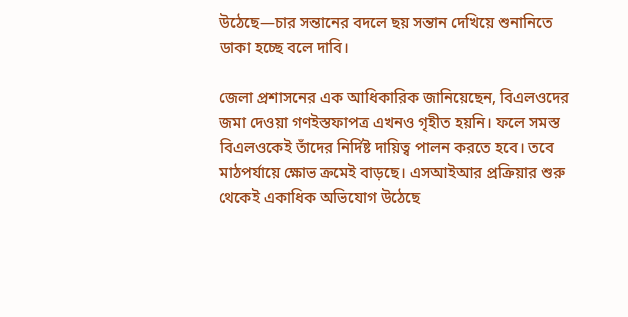উঠেছে—চার সন্তানের বদলে ছয় সন্তান দেখিয়ে শুনানিতে ডাকা হচ্ছে বলে দাবি।

জেলা প্রশাসনের এক আধিকারিক জানিয়েছেন, বিএলওদের জমা দেওয়া গণইস্তফাপত্র এখনও গৃহীত হয়নি। ফলে সমস্ত বিএলওকেই তাঁদের নির্দিষ্ট দায়িত্ব পালন করতে হবে। তবে মাঠপর্যায়ে ক্ষোভ ক্রমেই বাড়ছে। এসআইআর প্রক্রিয়ার শুরু থেকেই একাধিক অভিযোগ উঠেছে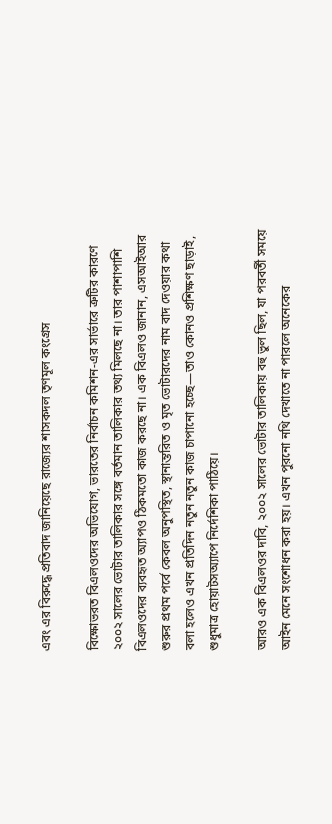এবং এর বিরুদ্ধে প্রতিবাদ জানিয়েছে রাজ্যের শাসকদল তৃণমূল কংগ্রেস

বিক্ষোভরত বিএলওদের অভিযোগ, ভারতের নির্বাচন কমিশন-এর সার্ভারে ত্রুটির কারণে ২০০২ সালের ভোটার তালিকার সঙ্গে বর্তমান তালিকার তথ্য মিলছে না। তার পাশাপাশি বিএলওদের ব্যবহৃত অ্যাপও ঠিকমতো কাজ করছে না। এক বিএলও জানান, এসআইআর শুরুর প্রথম পর্বে কেবল অনুপস্থিত, স্থানান্তরিত ও মৃত ভোটারদের নাম বাদ দেওয়ার কথা বলা হলেও এখন প্রতিদিন নতুন নতুন কাজ চাপানো হচ্ছে—তাও কোনও প্রশিক্ষণ ছাড়াই, শুধুমাত্র হোয়াটসঅ্যাপে নির্দেশিকা পাঠিয়ে।

আরও এক বিএলওর দাবি, ২০০২ সালের ভোটার তালিকায় বহু ভুল ছিল, যা পরবর্তী সময়ে আইন মেনে সংশোধন করা হয়। এখন পুরনো নথি দেখাতে না পারলে অনেকের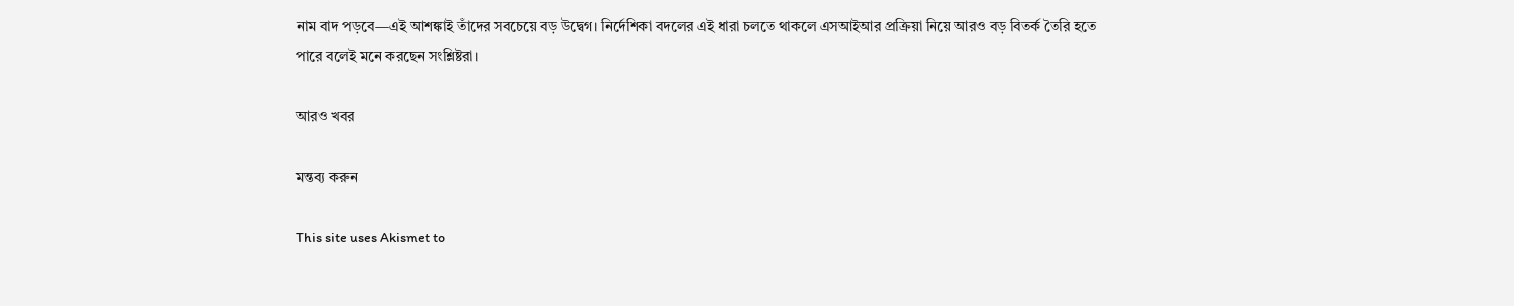নাম বাদ পড়বে—এই আশঙ্কাই তাঁদের সবচেয়ে বড় উদ্বেগ। নির্দেশিকা বদলের এই ধারা চলতে থাকলে এসআইআর প্রক্রিয়া নিয়ে আরও বড় বিতর্ক তৈরি হতে পারে বলেই মনে করছেন সংশ্লিষ্টরা।

আরও খবর

মন্তব্য করুন

This site uses Akismet to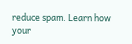reduce spam. Learn how your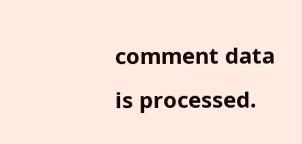comment data is processed.